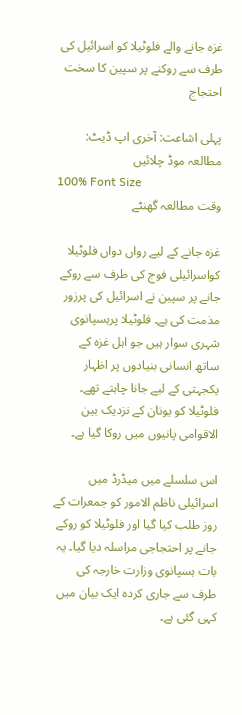غزہ جانے والے فلوٹیلا کو اسرائیل کی طرف سے روکنے پر سپین کا سخت احتجاج

پہلی اشاعت: آخری اپ ڈیٹ:
مطالعہ موڈ چلائیں
100% Font Size
وقت مطالعہ گھنٹے

غزہ جانے کے لیے رواں دواں فلوٹیلا کواسرائیلی فوج کی طرف سے روکے جانے پر سپین نے اسرائیل کی پرزور مذمت کی ہے۔ فلوٹیلا پرہسپانوی شہری سوار ہیں جو اہل غزہ کے ساتھ انسانی بنیادوں پر اظہار یکجہتی کے لیے جانا چاہتے تھے۔ فلوٹیلا کو یونان کے نزدیک بین الاقوامی پانیوں میں روکا گیا ہے۔

اس سلسلے میں میڈرڈ میں اسرائیلی ناظم الامور کو جمعرات کے روز طلب کیا گیا اور فلوٹیلا کو روکے جانے پر احتجاجی مراسلہ دیا گیا۔ یہ بات ہسپانوی وزارت خارجہ کی طرف سے جاری کردہ ایک بیان میں کہی گئی ہے۔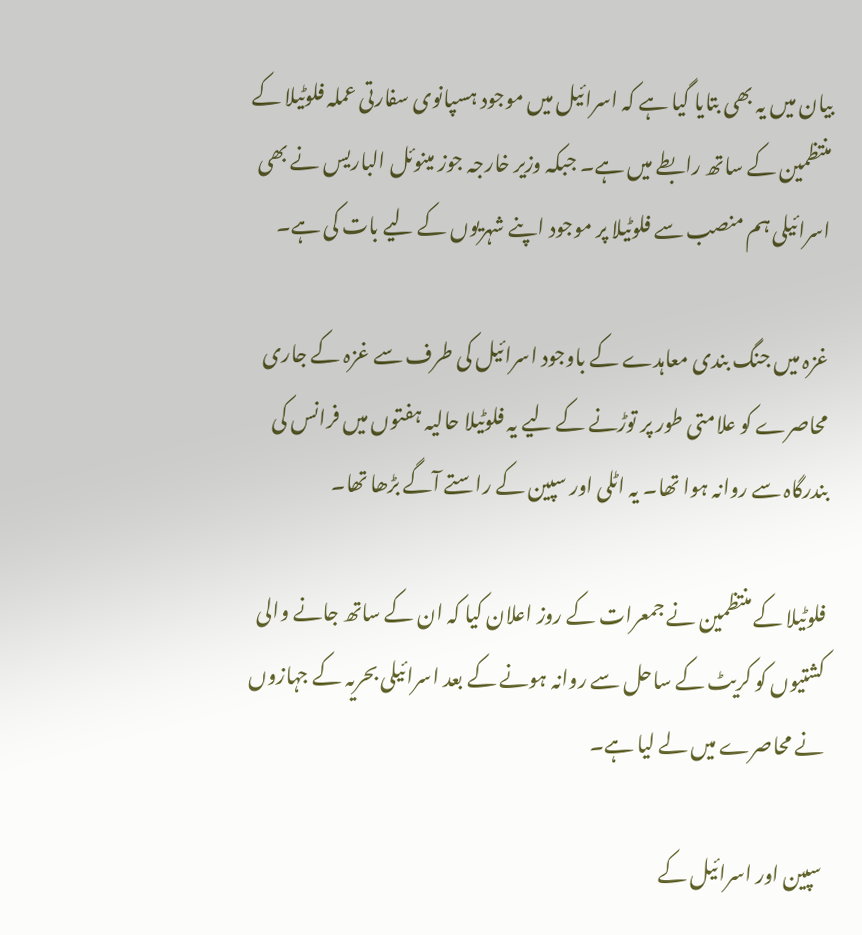بیان میں یہ بھی بتایا گیا ہے کہ اسرائیل میں موجود ہسپانوی سفارتی عملہ فلوٹیلا کے منتظمین کے ساتھ رابطے میں ہے۔ جبکہ وزیر خارجہ جوز مینوئل الباریس نے بھی اسرائیلی ہم منصب سے فلوٹیلا پر موجود اپنے شہریوں کے لیے بات کی ہے۔

غزہ میں جنگ بندی معاہدے کے باوجود اسرائیل کی طرف سے غزہ کے جاری محاصرے کو علامتی طور پر توڑنے کے لیے یہ فلوٹیلا حالیہ ہفتوں میں فرانس کی بندرگاہ سے روانہ ہوا تھا۔ یہ اٹلی اور سپین کے راستے آگے بڑھا تھا۔

فلوٹیلا کے منتظمین نے جمعرات کے روز اعلان کیا کہ ان کے ساتھ جانے والی کشتیوں کو کریٹ کے ساحل سے روانہ ہونے کے بعد اسرائیلی بحریہ کے جہازوں نے محاصرے میں لے لیا ہے۔

سپین اور اسرائیل کے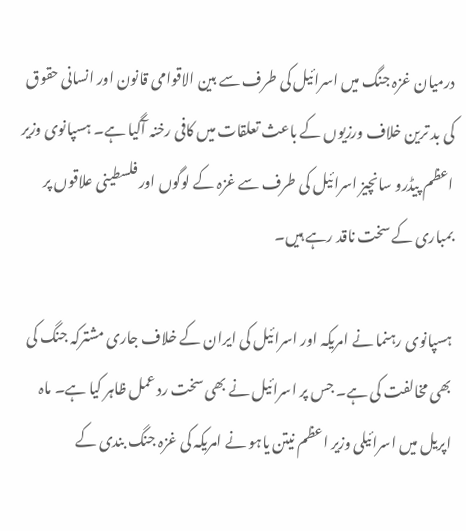درمیان غزہ جنگ میں اسرائیل کی طرف سے بین الاقوامی قانون اور انسانی حقوق کی بد ترین خلاف ورزیوں کے باعث تعلقات میں کافی رخنہ آگیا ہے۔ ہسپانوی وزیر اعظم پیڈرو سانچیز اسرائیل کی طرف سے غزہ کے لوگوں اور فلسطینی علاقوں پر بمباری کے سخت ناقد رہے ہیں۔

ہسپانوی رہنما نے امریکہ اور اسرائیل کی ایران کے خلاف جاری مشترکہ جنگ کی بھی مخالفت کی ہے۔ جس پر اسرائیل نے بھی سخت رد عمل ظاہر کیا ہے۔ ماہ اپریل میں اسرائیلی وزیر اعظم نیتن یاہو نے امریکہ کی غزہ جنگ بندی کے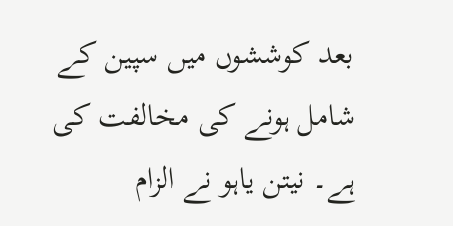بعد کوششوں میں سپین کے شامل ہونے کی مخالفت کی ہے۔ نیتن یاہو نے الزام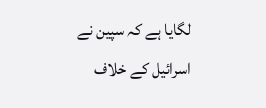لگایا ہے کہ سپین نے اسرائیل کے خلاف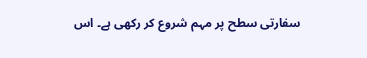سفارتی سطح پر مہم شروع کر رکھی ہے۔ اس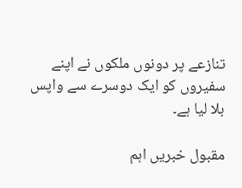تنازعے پر دونوں ملکوں نے اپنے سفیروں کو ایک دوسرے سے واپس بلا لیا ہے۔

مقبول خبریں اہم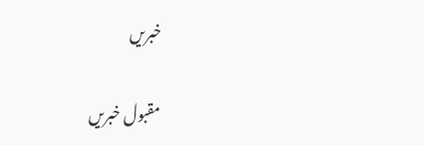خبریں

مقبول خبریں